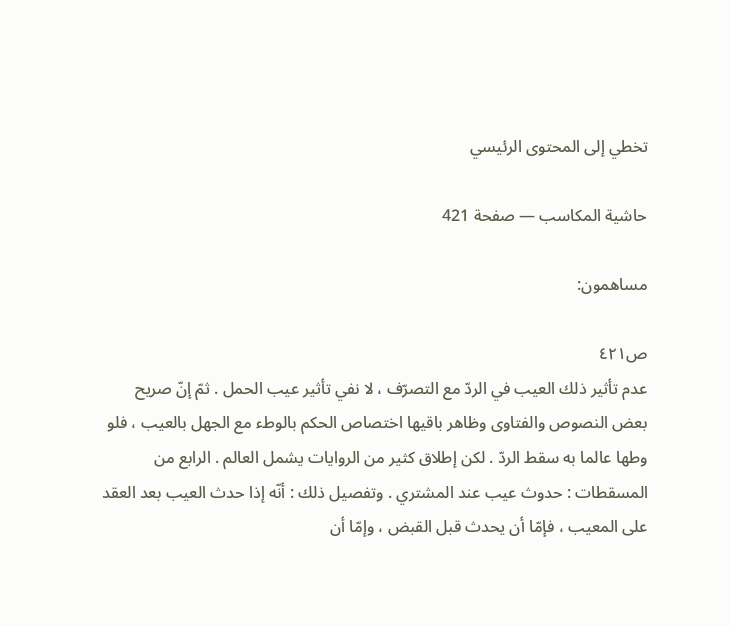تخطي إلى المحتوى الرئيسي

حاشية المكاسب — صفحة 421

مساهمون:

ص٤٢١
عدم تأثير ذلك العيب في الردّ مع التصرّف ، لا نفي تأثير عيب الحمل . ثمّ إنّ صريح بعض النصوص والفتاوى وظاهر باقيها اختصاص الحكم بالوطء مع الجهل بالعيب ، فلو وطها عالما به سقط الردّ . لكن إطلاق كثير من الروايات يشمل العالم . الرابع من المسقطات : حدوث عيب عند المشتري . وتفصيل ذلك : أنّه إذا حدث العيب بعد العقد على المعيب ، فإمّا أن يحدث قبل القبض ، وإمّا أن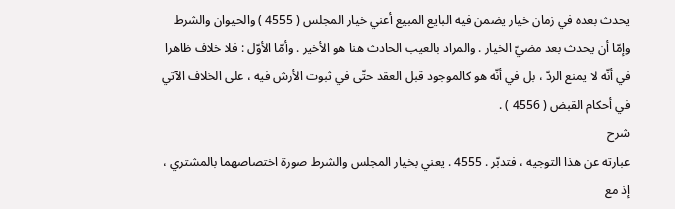يحدث بعده في زمان خيار يضمن فيه البايع المبيع أعني خيار المجلس ( 4555 ) والحيوان والشرط وإمّا أن يحدث بعد مضيّ الخيار . والمراد بالعيب الحادث هنا هو الأخير . وأمّا الأوّل : فلا خلاف ظاهرا في أنّه لا يمنع الردّ ، بل في أنّه هو كالموجود قبل العقد حتّى في ثبوت الأرش فيه ، على الخلاف الآتي في أحكام القبض ( 4556 ) .
شرح
عبارته عن هذا التوجيه ، فتدبّر . 4555 . يعني بخيار المجلس والشرط صورة اختصاصهما بالمشتري ، إذ مع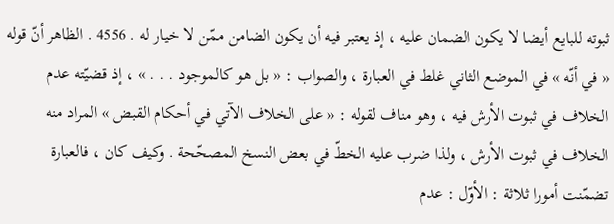ثبوته للبايع أيضا لا يكون الضمان عليه ، إذ يعتبر فيه أن يكون الضامن ممّن لا خيار له . 4556 . الظاهر أنّ قوله « في أنّه » في الموضع الثاني غلط في العبارة ، والصواب : « بل هو كالموجود . . . » ، إذ قضيّته عدم الخلاف في ثبوت الأرش فيه ، وهو مناف لقوله : « على الخلاف الآتي في أحكام القبض » المراد منه الخلاف في ثبوت الأرش ، ولذا ضرب عليه الخطّ في بعض النسخ المصحّحة . وكيف كان ، فالعبارة تضمّنت أمورا ثلاثة : الأوّل : عدم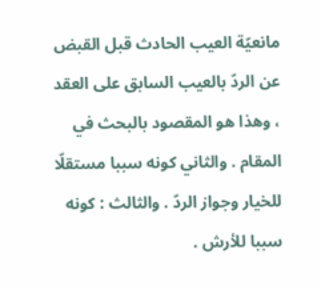مانعيّة العيب الحادث قبل القبض عن الردّ بالعيب السابق على العقد ، وهذا هو المقصود بالبحث في المقام . والثاني كونه سببا مستقلّا للخيار وجواز الردّ . والثالث : كونه سببا للأرش .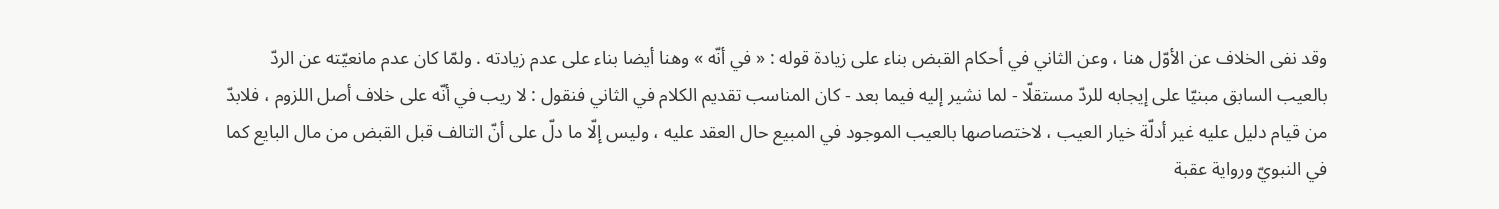وقد نفى الخلاف عن الأوّل هنا ، وعن الثاني في أحكام القبض بناء على زيادة قوله : « في أنّه » وهنا أيضا بناء على عدم زيادته . ولمّا كان عدم مانعيّته عن الردّ بالعيب السابق مبنيّا على إيجابه للردّ مستقلّا - لما نشير إليه فيما بعد - كان المناسب تقديم الكلام في الثاني فنقول : لا ريب في أنّه على خلاف أصل اللزوم ، فلابدّ من قيام دليل عليه غير أدلّة خيار العيب ، لاختصاصها بالعيب الموجود في المبيع حال العقد عليه ، وليس إلّا ما دلّ على أنّ التالف قبل القبض من مال البايع كما في النبويّ ورواية عقبة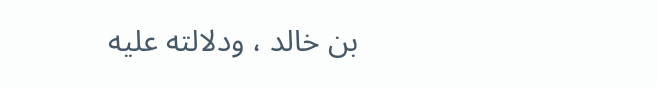بن خالد ، ودلالته عليه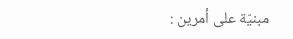مبنيّة على أمرين :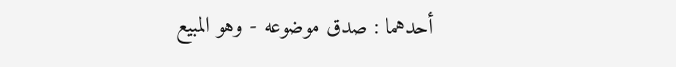أحدهما : صدق موضوعه - وهو المبيع